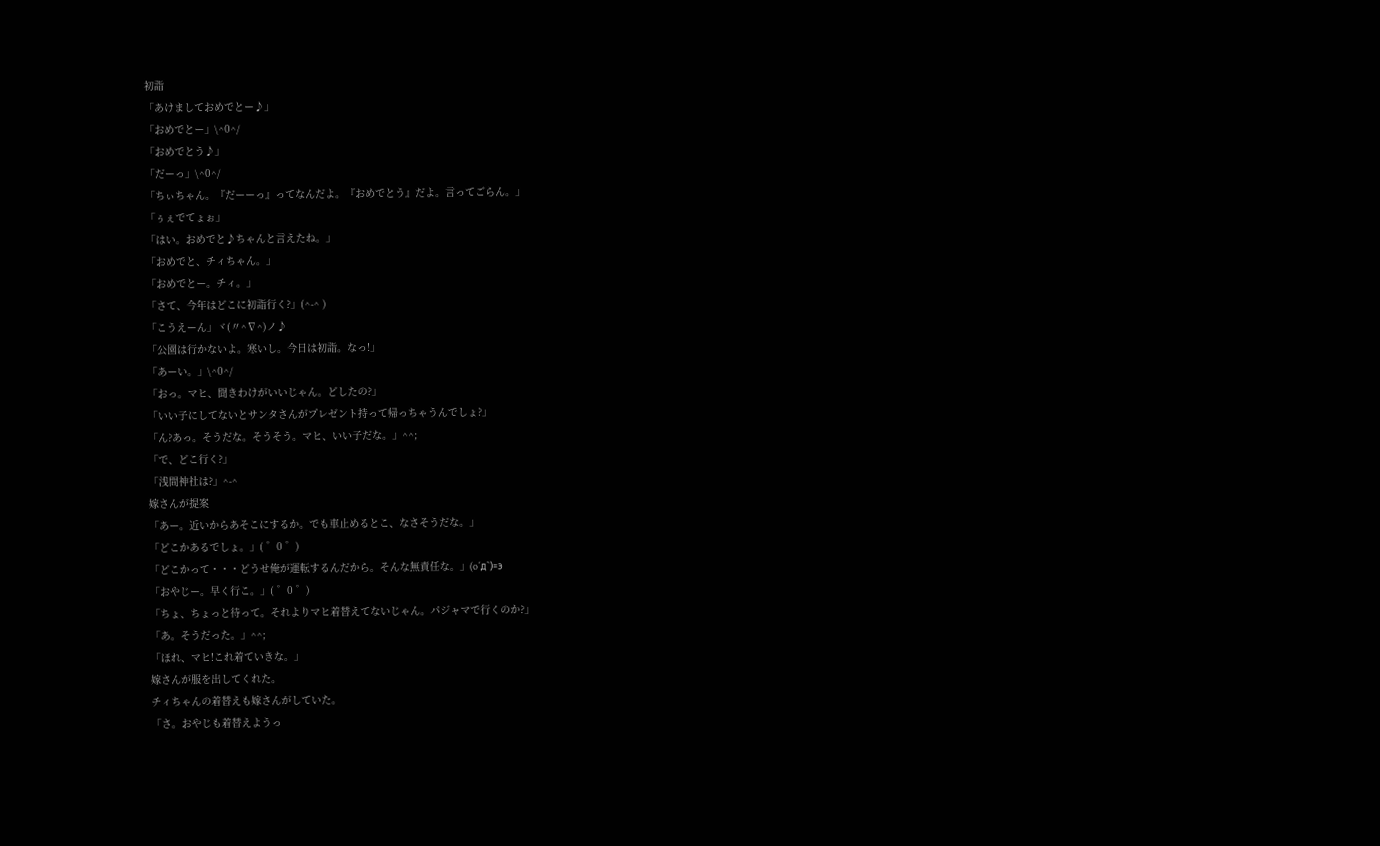初詣
「あけましておめでとー♪」
「おめでとー」\^0^/
「おめでとう♪」
「だーっ」\^0^/
「ちぃちゃん。『だーーっ』ってなんだよ。『おめでとう』だよ。言ってごらん。」
「ぅぇでてょぉ」
「はい。おめでと♪ちゃんと言えたね。」
「おめでと、チィちゃん。」
「おめでとー。チィ。」
「さて、今年はどこに初詣行く?」(^-^ )
「こうえーん」ヾ(〃^∇^)ノ♪
「公園は行かないよ。寒いし。今日は初詣。なっ!」
「あーい。」\^0^/
「おっ。マヒ、聞きわけがいいじゃん。どしたの?」
「いい子にしてないとサンタさんがプレゼント持って帰っちゃうんでしょ?」
「ん?あっ。そうだな。そうそう。マヒ、いい子だな。」^^;
「で、どこ行く?」
「浅間神社は?」^-^
嫁さんが提案
「あー。近いからあそこにするか。でも車止めるとこ、なさそうだな。」
「どこかあるでしょ。」( ゜0 ゜)
「どこかって・・・どうせ俺が運転するんだから。そんな無責任な。」(o´д`)=э
「おやじー。早く行こ。」( ゜0 ゜)
「ちょ、ちょっと待って。それよりマヒ着替えてないじゃん。パジャマで行くのか?」
「あ。そうだった。」^^;
「ほれ、マヒ!これ着ていきな。」
嫁さんが服を出してくれた。
チィちゃんの着替えも嫁さんがしていた。
「さ。おやじも着替えようっ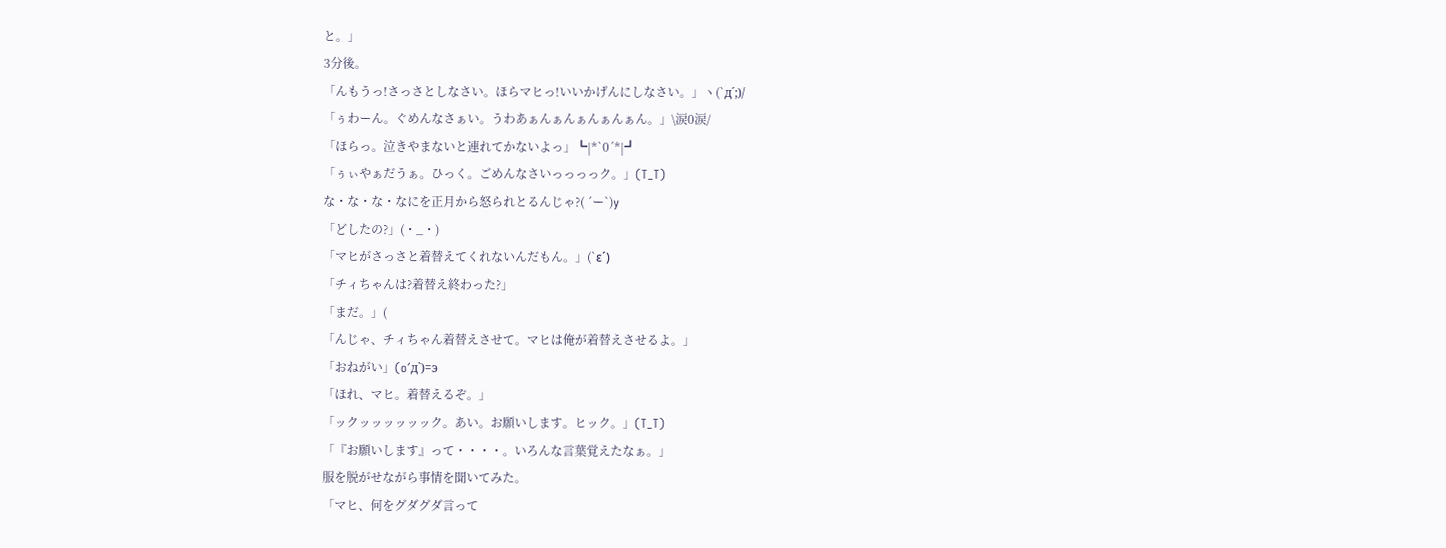と。」
3分後。
「んもうっ!さっさとしなさい。ほらマヒっ!いいかげんにしなさい。」ヽ(`д´;)/
「ぅわーん。ぐめんなさぁい。うわあぁんぁんぁんぁんぁん。」\涙0涙/
「ほらっ。泣きやまないと連れてかないよっ」┗|*`0´*|┛
「ぅぃやぁだうぁ。ひっく。ごめんなさいっっっっク。」(T_T)
な・な・な・なにを正月から怒られとるんじゃ?( ´ー`)y
「どしたの?」(・_・)
「マヒがさっさと着替えてくれないんだもん。」(`ε´)
「チィちゃんは?着替え終わった?」
「まだ。」(
「んじゃ、チィちゃん着替えさせて。マヒは俺が着替えさせるよ。」
「おねがい」(o´д`)=э
「ほれ、マヒ。着替えるぞ。」
「ックッッッッッック。あい。お願いします。ヒック。」(T_T)
「『お願いします』って・・・・。いろんな言葉覚えたなぁ。」
服を脱がせながら事情を聞いてみた。
「マヒ、何をグダグダ言って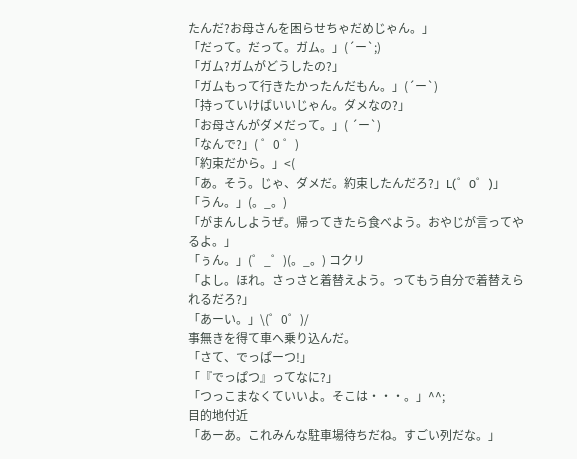たんだ?お母さんを困らせちゃだめじゃん。」
「だって。だって。ガム。」(´ー`;)
「ガム?ガムがどうしたの?」
「ガムもって行きたかったんだもん。」(´ー`)
「持っていけばいいじゃん。ダメなの?」
「お母さんがダメだって。」( ´ー`)
「なんで?」( ゜0 ゜)
「約束だから。」<(
「あ。そう。じゃ、ダメだ。約束したんだろ?」L(゜0゜)」
「うん。」(。_。)
「がまんしようぜ。帰ってきたら食べよう。おやじが言ってやるよ。」
「ぅん。」(゜_゜)(。_。) コクリ
「よし。ほれ。さっさと着替えよう。ってもう自分で着替えられるだろ?」
「あーい。」\(゜0゜)/
事無きを得て車へ乗り込んだ。
「さて、でっぱーつ!」
「『でっぱつ』ってなに?」
「つっこまなくていいよ。そこは・・・。」^^;
目的地付近
「あーあ。これみんな駐車場待ちだね。すごい列だな。」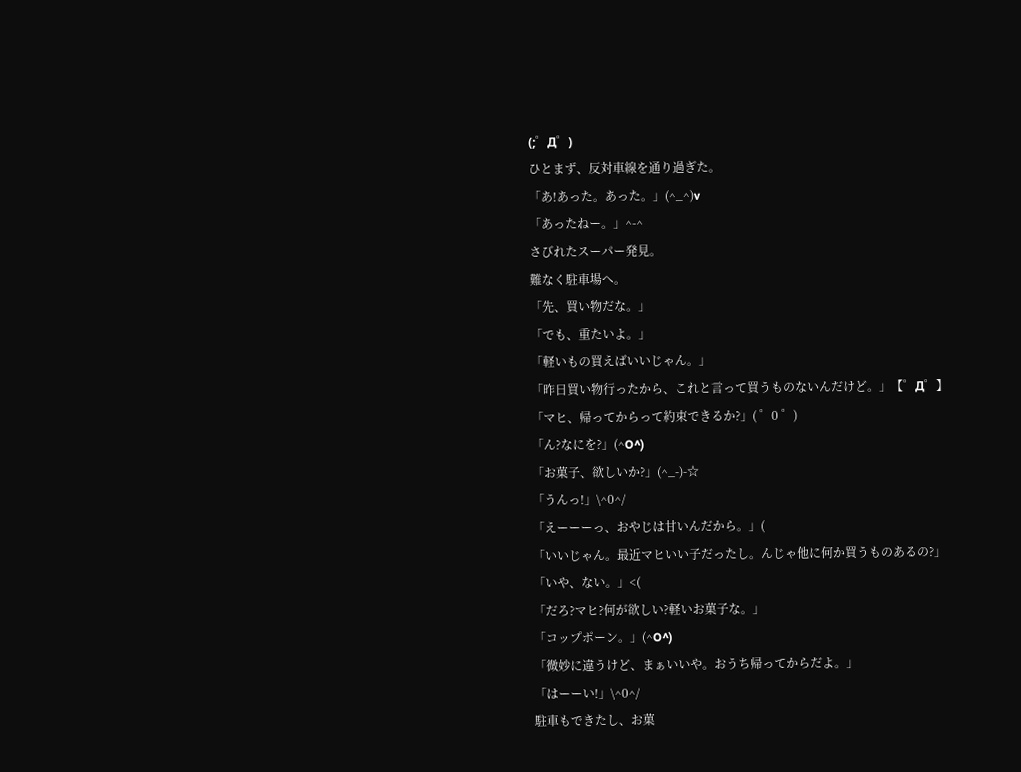(;゜Д゜)
ひとまず、反対車線を通り過ぎた。
「あ!あった。あった。」(^_^)v
「あったねー。」^-^
さびれたスーパー発見。
難なく駐車場へ。
「先、買い物だな。」
「でも、重たいよ。」
「軽いもの買えばいいじゃん。」
「昨日買い物行ったから、これと言って買うものないんだけど。」【゜Д゜】
「マヒ、帰ってからって約束できるか?」( ゜0 ゜)
「ん?なにを?」(^O^)
「お菓子、欲しいか?」(^_-)-☆
「うんっ!」\^0^/
「えーーーっ、おやじは甘いんだから。」(
「いいじゃん。最近マヒいい子だったし。んじゃ他に何か買うものあるの?」
「いや、ない。」<(
「だろ?マヒ?何が欲しい?軽いお菓子な。」
「コップポーン。」(^O^)
「微妙に違うけど、まぁいいや。おうち帰ってからだよ。」
「はーーい!」\^0^/
駐車もできたし、お菓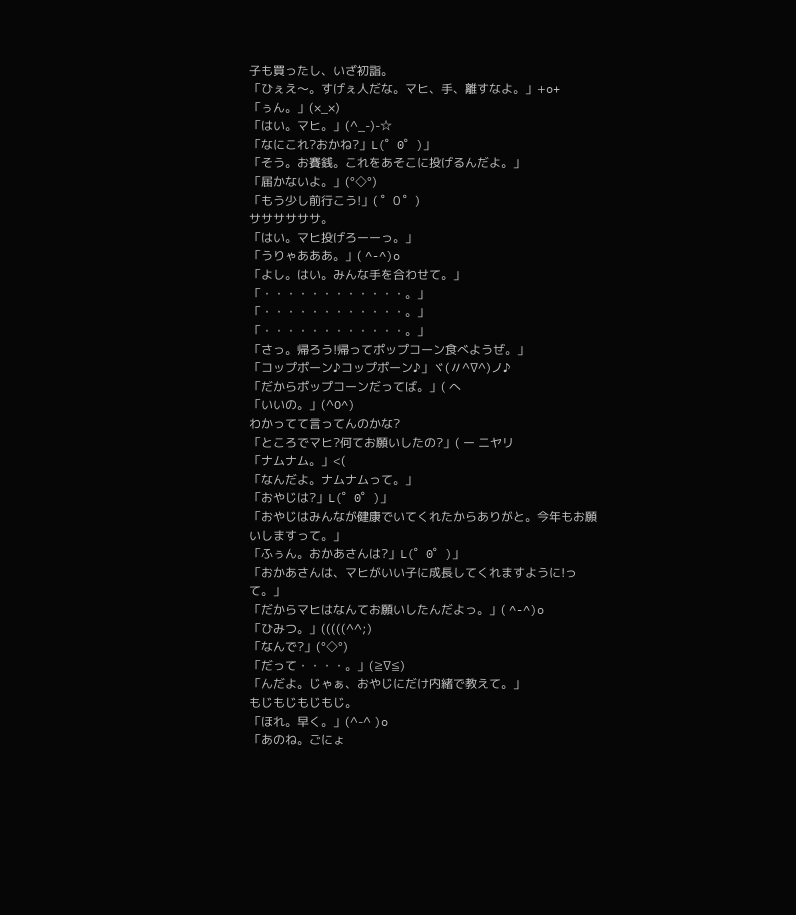子も買ったし、いざ初詣。
「ひぇえ〜。すげぇ人だな。マヒ、手、離すなよ。」+o+
「ぅん。」(×_×)
「はい。マヒ。」(^_-)-☆
「なにこれ?おかね?」L(゜0゜)」
「そう。お賽銭。これをあそこに投げるんだよ。」
「届かないよ。」(°◇°)
「もう少し前行こう!」( ゜0 ゜)
ササササササ。
「はい。マヒ投げろーーっ。」
「うりゃあああ。」( ^-^)o
「よし。はい。みんな手を合わせて。」
「・・・・・・・・・・・・。」
「・・・・・・・・・・・・。」
「・・・・・・・・・・・・。」
「さっ。帰ろう!帰ってポップコーン食べようぜ。」
「コップポーン♪コップポーン♪」ヾ(〃^∇^)ノ♪
「だからポップコーンだってば。」( へ
「いいの。」(^O^)
わかってて言ってんのかな?
「ところでマヒ?何てお願いしたの?」( ー ニヤリ
「ナムナム。」<(
「なんだよ。ナムナムって。」
「おやじは?」L(゜0゜)」
「おやじはみんなが健康でいてくれたからありがと。今年もお願いしますって。」
「ふぅん。おかあさんは?」L(゜0゜)」
「おかあさんは、マヒがいい子に成長してくれますように!って。」
「だからマヒはなんてお願いしたんだよっ。」( ^-^)o
「ひみつ。」(((((^^;)
「なんで?」(°◇°)
「だって・・・・。」(≧∇≦)
「んだよ。じゃぁ、おやじにだけ内緒で教えて。」
もじもじもじもじ。
「ほれ。早く。」(^-^ )o
「あのね。ごにょ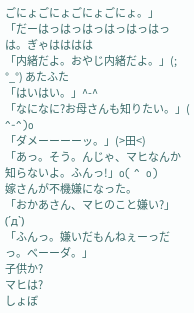ごにょごにょごにょごにょ。」
「だーはっはっはっはっはっはっは。ぎゃはははは
「内緒だよ。おやじ内緒だよ。」(; °_°) あたふた
「はいはい。」^-^
「なになに?お母さんも知りたい。」( ^-^)o
「ダメーーーーッ。」(>田<)
「あっ。そう。んじゃ、マヒなんか知らないよ。ふんっ!」o( ^  o)
嫁さんが不機嫌になった。
「おかあさん、マヒのこと嫌い?」(´д`)
「ふんっ。嫌いだもんねぇーっだっ。べーーダ。」
子供か?
マヒは?
しょぼ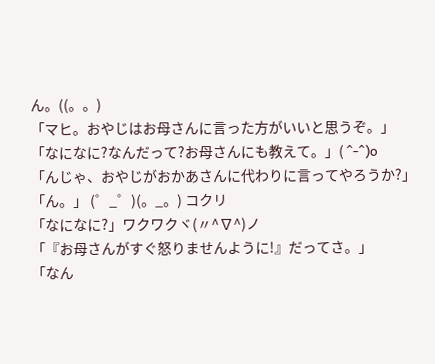ん。((。。)
「マヒ。おやじはお母さんに言った方がいいと思うぞ。」
「なになに?なんだって?お母さんにも教えて。」( ^-^)o
「んじゃ、おやじがおかあさんに代わりに言ってやろうか?」
「ん。」 (゜_゜)(。_。) コクリ
「なになに?」ワクワクヾ(〃^∇^)ノ
「『お母さんがすぐ怒りませんように!』だってさ。」
「なん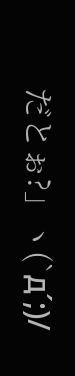だとぉ?」ヽ(`д´;)/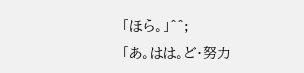「ほら。」^^;
「あ。はは。ど・努力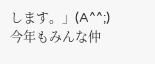します。」(A^^;)
今年もみんな仲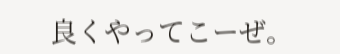良くやってこーぜ。